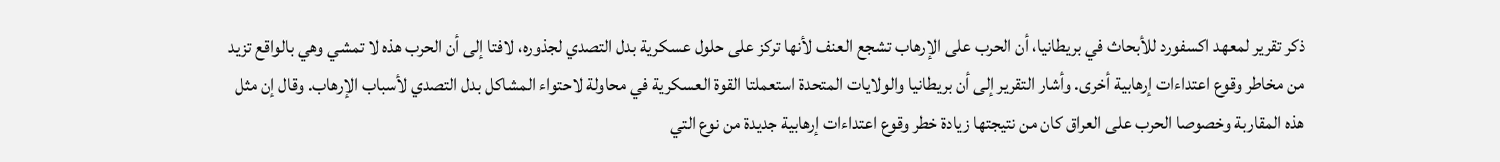ذكر تقرير لمعهد اكسفورد للأبحاث في بريطانيا، أن الحرب على الإرهاب تشجع العنف لأنها تركز على حلول عسكرية بدل التصدي لجذوره، لافتا إلى أن الحرب هذه لا تمشي وهي بالواقع تزيد من مخاطر وقوع اعتداءات إرهابية أخرى. وأشار التقرير إلى أن بريطانيا والولايات المتحدة استعملتا القوة العسكرية في محاولة لاحتواء المشاكل بدل التصدي لأسباب الإرهاب. وقال إن مثل هذه المقاربة وخصوصا الحرب على العراق كان من نتيجتها زيادة خطر وقوع اعتداءات إرهابية جديدة من نوع التي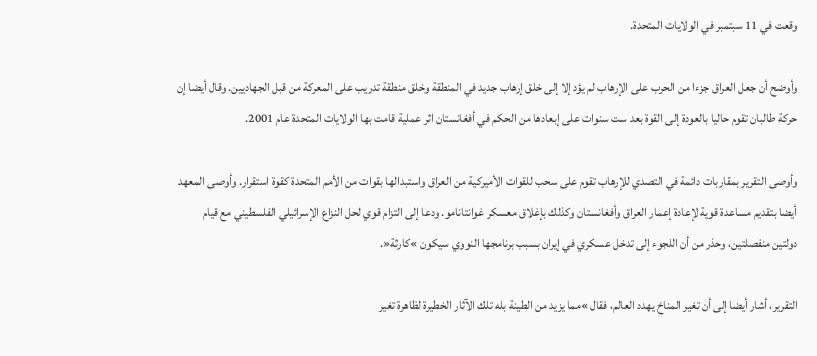وقعت في 11 سبتمبر في الولايات المتحدة.

وأوضح أن جعل العراق جزءا من الحرب على الإرهاب لم يؤد إلا إلى خلق إرهاب جديد في المنطقة وخلق منطقة تدريب على المعركة من قبل الجهاديين. وقال أيضا إن حركة طالبان تقوم حاليا بالعودة إلى القوة بعد ست سنوات على إبعادها من الحكم في أفغانستان اثر عملية قامت بها الولايات المتحدة عام 2001.

وأوصى التقرير بمقاربات دائمة في التصدي للإرهاب تقوم على سحب للقوات الأميركية من العراق واستبدالها بقوات من الأمم المتحدة كقوة استقرار. وأوصى المعهد أيضا بتقديم مساعدة قوية لإعادة إعمار العراق وأفغانستان وكذلك بإغلاق معسكر غوانتانامو. ودعا إلى التزام قوي لحل النزاع الإسرائيلي الفلسطيني مع قيام دولتين منفصلتين، وحذر من أن اللجوء إلى تدخل عسكري في إيران بسبب برنامجها النووي سيكون »كارثة«.

التقرير، أشار أيضا إلى أن تغير المناخ يهدد العالم، فقال »مما يزيد من الطينة بله تلك الآثار الخطيرة لظاهرة تغير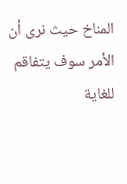المناخ حيث نرى أن الأمر سوف يتفاقم للغاية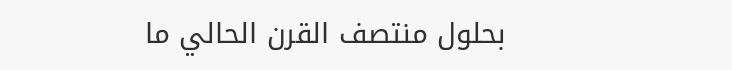بحلول منتصف القرن الحالي ما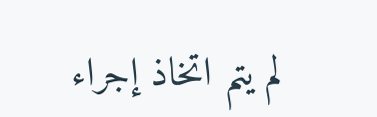لم يتم اتخاذ إجراء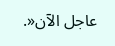عاجل الآن«.